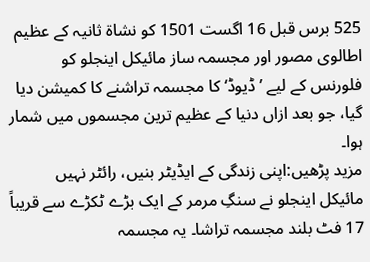525 برس قبل 16 اگست 1501 کو نشاۃ ثانیہ کے عظیم اطالوی مصور اور مجسمہ ساز مائیکل اینجلو کو فلورنس کے لیے ’ڈیوڈ‘ کا مجسمہ تراشنے کا کمیشن دیا گیا، جو بعد ازاں دنیا کے عظیم ترین مجسموں میں شمار ہوا۔
مزید پڑھیں:اپنی زندگی کے ایڈیٹر بنیں، رائٹر نہیں
مائیکل اینجلو نے سنگِ مرمر کے ایک بڑے ٹکڑے سے قریباً 17 فٹ بلند مجسمہ تراشا۔ یہ مجسمہ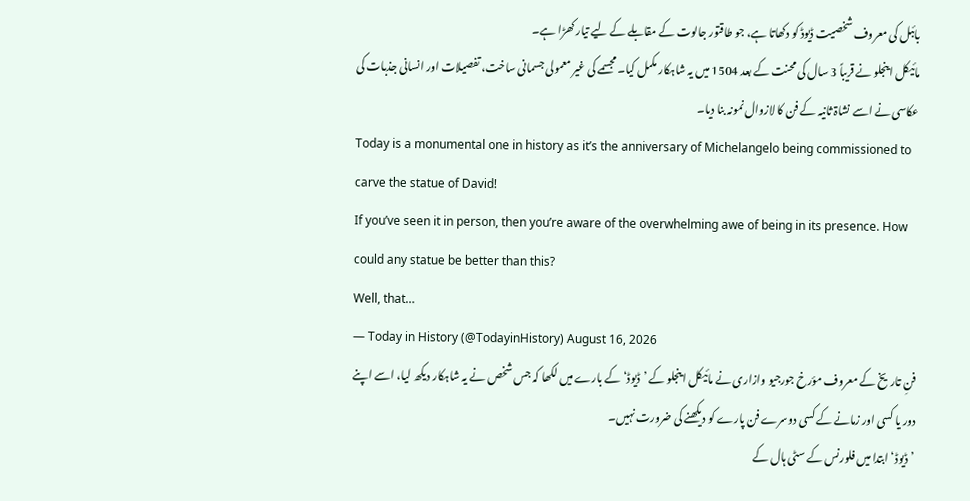بائبل کی معروف شخصیت ڈیوڈ کو دکھاتا ہے، جو طاقتور جالوت کے مقابلے کے لیے تیار کھڑا ہے۔
مائیکل اینجلو نے قریباً 3 سال کی محنت کے بعد 1504 میں یہ شاہکار مکمل کیا۔ مجسمے کی غیر معمولی جسمانی ساخت، تفصیلات اور انسانی جذبات کی عکاسی نے اسے نشاۃ ثانیہ کے فن کا لازوال نمونہ بنا دیا۔
Today is a monumental one in history as it’s the anniversary of Michelangelo being commissioned to carve the statue of David!
If you’ve seen it in person, then you’re aware of the overwhelming awe of being in its presence. How could any statue be better than this?
Well, that…
— Today in History (@TodayinHistory) August 16, 2026
فنِ تاریخ کے معروف مؤرخ جورجیو وازاری نے مائیکل اینجلو کے ’ڈیوڈ‘ کے بارے میں لکھا کہ جس شخص نے یہ شاہکار دیکھ لیا، اسے اپنے دور یا کسی اور زمانے کے کسی دوسرے فن پارے کو دیکھنے کی ضرورت نہیں۔
’ڈیوڈ‘ ابتدا میں فلورنس کے سٹی ہال کے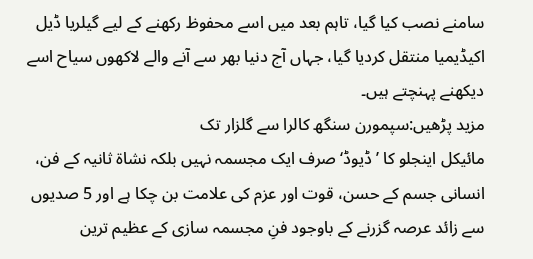سامنے نصب کیا گیا، تاہم بعد میں اسے محفوظ رکھنے کے لیے گیلریا ڈیل اکیڈیمیا منتقل کردیا گیا، جہاں آج دنیا بھر سے آنے والے لاکھوں سیاح اسے دیکھنے پہنچتے ہیں۔
مزید پڑھیں:سپمورن سنگھ کالرا سے گلزار تک
مائیکل اینجلو کا ’ڈیوڈ‘ صرف ایک مجسمہ نہیں بلکہ نشاۃ ثانیہ کے فن، انسانی جسم کے حسن، قوت اور عزم کی علامت بن چکا ہے اور 5 صدیوں سے زائد عرصہ گزرنے کے باوجود فنِ مجسمہ سازی کے عظیم ترین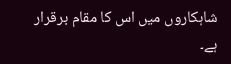شاہکاروں میں اس کا مقام برقرار ہے۔